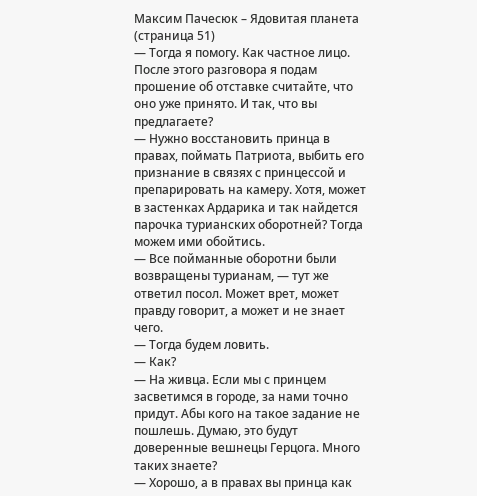Максим Пачесюк – Ядовитая планета (страница 51)
— Тогда я помогу. Как частное лицо. После этого разговора я подам прошение об отставке считайте, что оно уже принято. И так, что вы предлагаете?
— Нужно восстановить принца в правах, поймать Патриота, выбить его признание в связях с принцессой и препарировать на камеру. Хотя, может в застенках Ардарика и так найдется парочка турианских оборотней? Тогда можем ими обойтись.
— Все пойманные оборотни были возвращены турианам, — тут же ответил посол. Может врет, может правду говорит, а может и не знает чего.
— Тогда будем ловить.
— Как?
— На живца. Если мы с принцем засветимся в городе, за нами точно придут. Абы кого на такое задание не пошлешь. Думаю, это будут доверенные вешнецы Герцога. Много таких знаете?
— Хорошо, а в правах вы принца как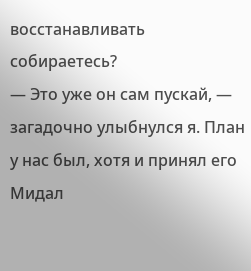восстанавливать собираетесь?
— Это уже он сам пускай, — загадочно улыбнулся я. План у нас был, хотя и принял его Мидал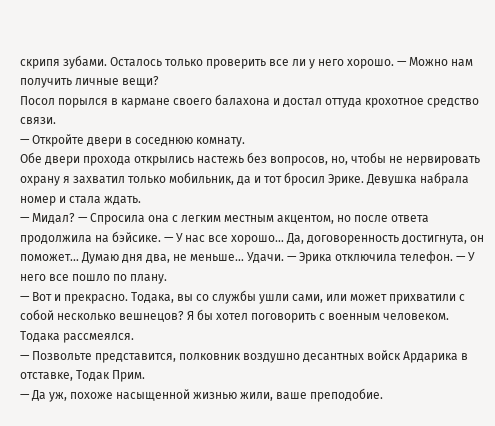скрипя зубами. Осталось только проверить все ли у него хорошо. — Можно нам получить личные вещи?
Посол порылся в кармане своего балахона и достал оттуда крохотное средство связи.
— Откройте двери в соседнюю комнату.
Обе двери прохода открылись настежь без вопросов, но, чтобы не нервировать охрану я захватил только мобильник, да и тот бросил Эрике. Девушка набрала номер и стала ждать.
— Мидал? — Спросила она с легким местным акцентом, но после ответа продолжила на бэйсике. — У нас все хорошо… Да, договоренность достигнута, он поможет… Думаю дня два, не меньше… Удачи. — Эрика отключила телефон. — У него все пошло по плану.
— Вот и прекрасно. Тодака, вы со службы ушли сами, или может прихватили с собой несколько вешнецов? Я бы хотел поговорить с военным человеком.
Тодака рассмеялся.
— Позвольте представится, полковник воздушно десантных войск Ардарика в отставке, Тодак Прим.
— Да уж, похоже насыщенной жизнью жили, ваше преподобие.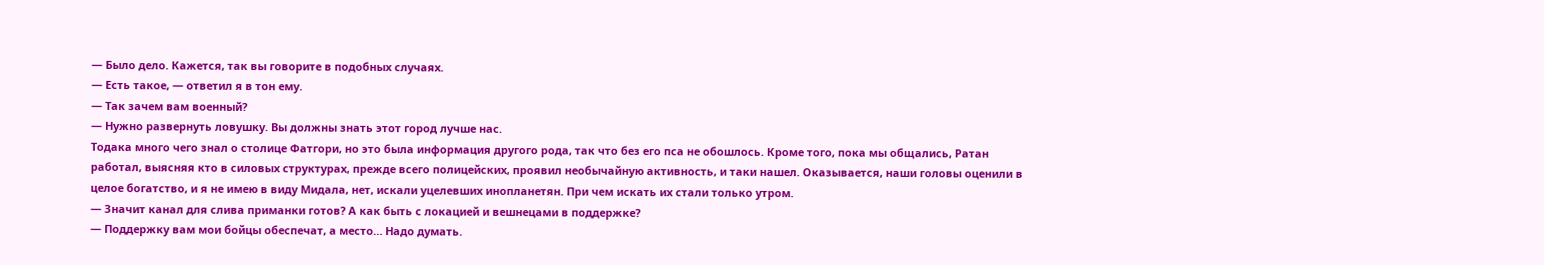— Было дело. Кажется, так вы говорите в подобных случаях.
— Есть такое, — ответил я в тон ему.
— Так зачем вам военный?
— Нужно развернуть ловушку. Вы должны знать этот город лучше нас.
Тодака много чего знал о столице Фатгори, но это была информация другого рода, так что без его пса не обошлось. Кроме того, пока мы общались, Ратан работал, выясняя кто в силовых структурах, прежде всего полицейских, проявил необычайную активность, и таки нашел. Оказывается, наши головы оценили в целое богатство, и я не имею в виду Мидала, нет, искали уцелевших инопланетян. При чем искать их стали только утром.
— Значит канал для слива приманки готов? А как быть с локацией и вешнецами в поддержке?
— Поддержку вам мои бойцы обеспечат, а место… Надо думать.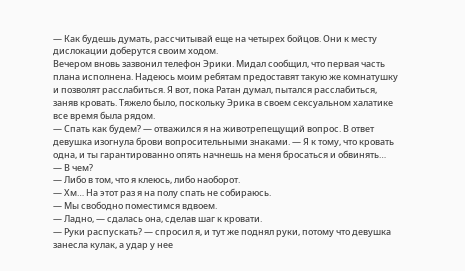— Как будешь думать, рассчитывай еще на четырех бойцов. Они к месту дислокации доберутся своим ходом.
Вечером вновь зазвонил телефон Эрики. Мидал сообщил, что первая часть плана исполнена. Надеюсь моим ребятам предоставят такую же комнатушку и позволят расслабиться. Я вот, пока Ратан думал, пытался расслабиться, заняв кровать. Тяжело было, поскольку Эрика в своем сексуальном халатике все время была рядом.
— Спать как будем? — отважился я на животрепещущий вопрос. В ответ девушка изогнула брови вопросительными знаками. — Я к тому, что кровать одна, и ты гарантированно опять начнешь на меня бросаться и обвинять…
— В чем?
— Либо в том, что я клеюсь, либо наоборот.
— Хм… На этот раз я на полу спать не собираюсь.
— Мы свободно поместимся вдвоем.
— Ладно, — сдалась она, сделав шаг к кровати.
— Руки распускать? — спросил я, и тут же поднял руки, потому что девушка занесла кулак, а удар у нее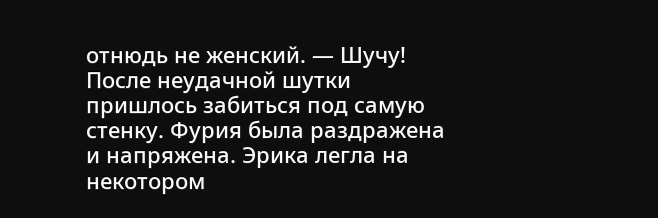отнюдь не женский. — Шучу!
После неудачной шутки пришлось забиться под самую стенку. Фурия была раздражена и напряжена. Эрика легла на некотором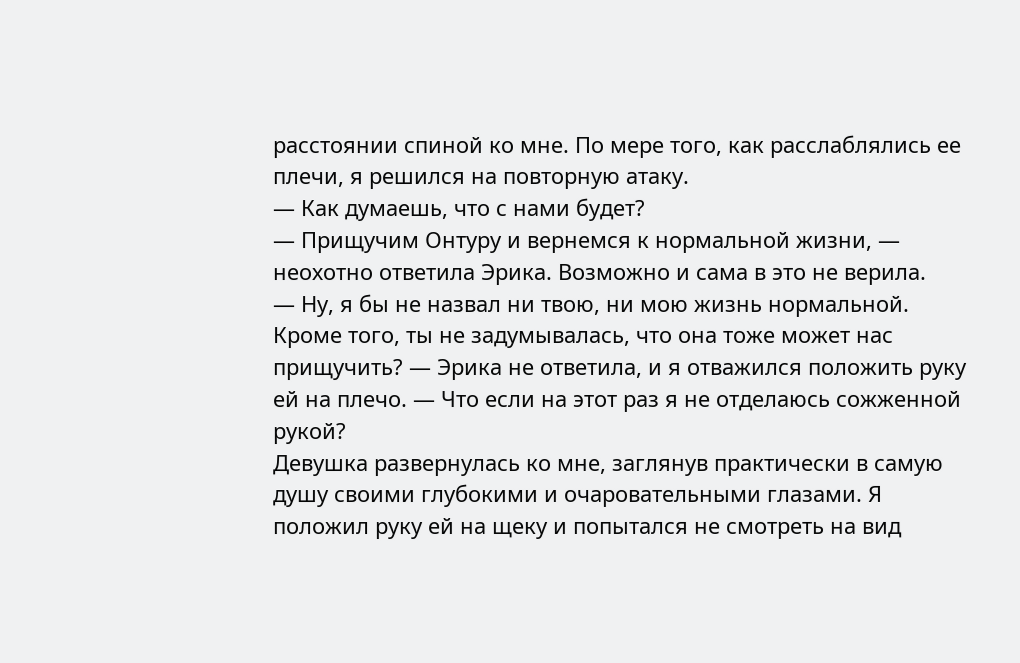расстоянии спиной ко мне. По мере того, как расслаблялись ее плечи, я решился на повторную атаку.
— Как думаешь, что с нами будет?
— Прищучим Онтуру и вернемся к нормальной жизни, — неохотно ответила Эрика. Возможно и сама в это не верила.
— Ну, я бы не назвал ни твою, ни мою жизнь нормальной. Кроме того, ты не задумывалась, что она тоже может нас прищучить? — Эрика не ответила, и я отважился положить руку ей на плечо. — Что если на этот раз я не отделаюсь сожженной рукой?
Девушка развернулась ко мне, заглянув практически в самую душу своими глубокими и очаровательными глазами. Я положил руку ей на щеку и попытался не смотреть на вид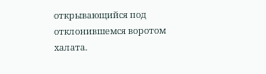открывающийся под отклонившемся воротом халата.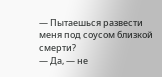— Пытаешься развести меня под соусом близкой смерти?
— Да, — не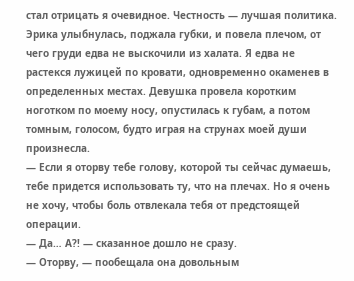стал отрицать я очевидное. Честность — лучшая политика.
Эрика улыбнулась, поджала губки, и повела плечом, от чего груди едва не выскочили из халата. Я едва не растекся лужицей по кровати, одновременно окаменев в определенных местах. Девушка провела коротким ноготком по моему носу, опустилась к губам, а потом томным, голосом, будто играя на струнах моей души произнесла.
— Если я оторву тебе голову, которой ты сейчас думаешь, тебе придется использовать ту, что на плечах. Но я очень не хочу, чтобы боль отвлекала тебя от предстоящей операции.
— Да… А?! — сказанное дошло не сразу.
— Оторву, — пообещала она довольным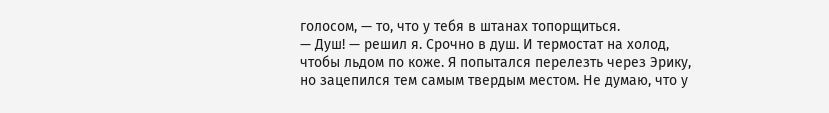голосом, — то, что у тебя в штанах топорщиться.
— Душ! — решил я. Срочно в душ. И термостат на холод, чтобы льдом по коже. Я попытался перелезть через Эрику, но зацепился тем самым твердым местом. Не думаю, что у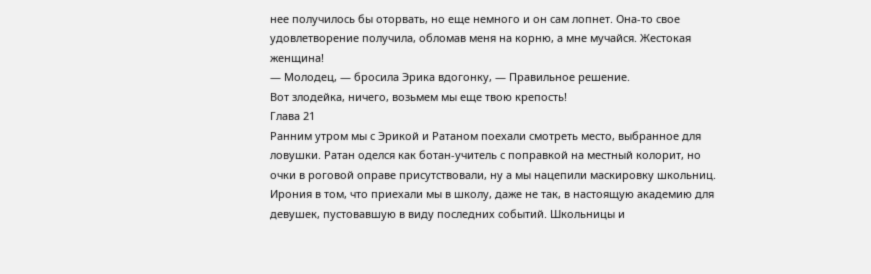нее получилось бы оторвать, но еще немного и он сам лопнет. Она-то свое удовлетворение получила, обломав меня на корню, а мне мучайся. Жестокая женщина!
— Молодец, — бросила Эрика вдогонку, — Правильное решение.
Вот злодейка, ничего, возьмем мы еще твою крепость!
Глава 21
Ранним утром мы с Эрикой и Ратаном поехали смотреть место, выбранное для ловушки. Ратан оделся как ботан-учитель с поправкой на местный колорит, но очки в роговой оправе присутствовали, ну а мы нацепили маскировку школьниц. Ирония в том, что приехали мы в школу, даже не так, в настоящую академию для девушек, пустовавшую в виду последних событий. Школьницы и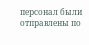персонал были отправлены по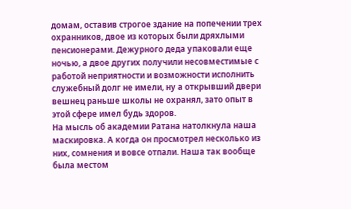домам, оставив строгое здание на попечении трех охранников, двое из которых были дряхлыми пенсионерами. Дежурного деда упаковали еще ночью, а двое других получили несовместимые с работой неприятности и возможности исполнить служебный долг не имели, ну а открывший двери вешнец раньше школы не охранял, зато опыт в этой сфере имел будь здоров.
На мысль об академии Ратана натолкнула наша маскировка. А когда он просмотрел несколько из них, сомнения и вовсе отпали. Наша так вообще была местом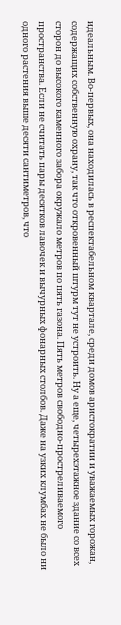идеальным. Во-первых, она находилась в респектабельном квартале, среди домов аристократии и уважаемых горожан, содержащих собственную охрану, так что откровенный штурм тут не устроить. Ну а еще, четырехэтажное здание со всех сторон до высокого каменного забора окружало метров по пять газона. Пять метров свободно-простреливаемого пространства. Если не считать пары десятков лавочек и вычурных фонарных столбов. Даже на узких клумбах не было ни одного растения выше десяти сантиметров, что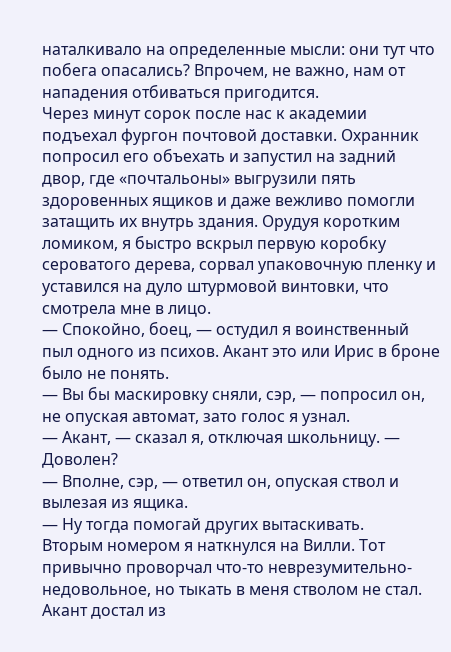наталкивало на определенные мысли: они тут что побега опасались? Впрочем, не важно, нам от нападения отбиваться пригодится.
Через минут сорок после нас к академии подъехал фургон почтовой доставки. Охранник попросил его объехать и запустил на задний двор, где «почтальоны» выгрузили пять здоровенных ящиков и даже вежливо помогли затащить их внутрь здания. Орудуя коротким ломиком, я быстро вскрыл первую коробку сероватого дерева, сорвал упаковочную пленку и уставился на дуло штурмовой винтовки, что смотрела мне в лицо.
— Спокойно, боец, — остудил я воинственный пыл одного из психов. Акант это или Ирис в броне было не понять.
— Вы бы маскировку сняли, сэр, — попросил он, не опуская автомат, зато голос я узнал.
— Акант, — сказал я, отключая школьницу. — Доволен?
— Вполне, сэр, — ответил он, опуская ствол и вылезая из ящика.
— Ну тогда помогай других вытаскивать.
Вторым номером я наткнулся на Вилли. Тот привычно проворчал что-то неврезумительно-недовольное, но тыкать в меня стволом не стал. Акант достал из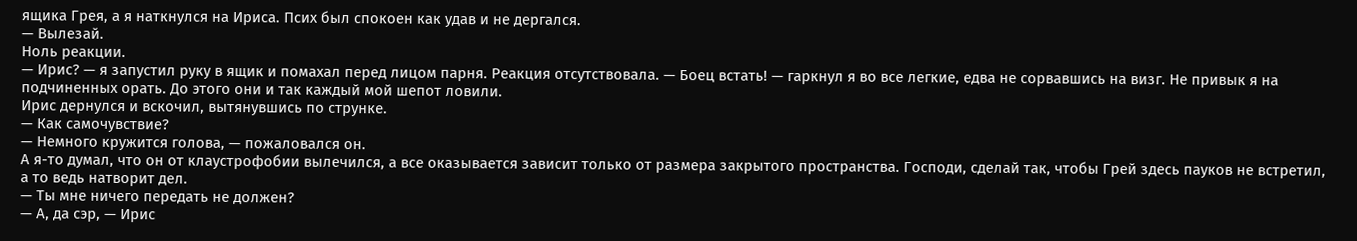ящика Грея, а я наткнулся на Ириса. Псих был спокоен как удав и не дергался.
— Вылезай.
Ноль реакции.
— Ирис? — я запустил руку в ящик и помахал перед лицом парня. Реакция отсутствовала. — Боец встать! — гаркнул я во все легкие, едва не сорвавшись на визг. Не привык я на подчиненных орать. До этого они и так каждый мой шепот ловили.
Ирис дернулся и вскочил, вытянувшись по струнке.
— Как самочувствие?
— Немного кружится голова, — пожаловался он.
А я-то думал, что он от клаустрофобии вылечился, а все оказывается зависит только от размера закрытого пространства. Господи, сделай так, чтобы Грей здесь пауков не встретил, а то ведь натворит дел.
— Ты мне ничего передать не должен?
— А, да сэр, — Ирис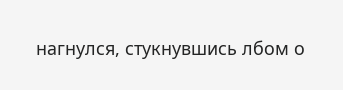нагнулся, стукнувшись лбом о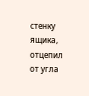стенку ящика, отцепил от угла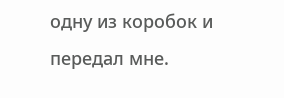одну из коробок и передал мне.